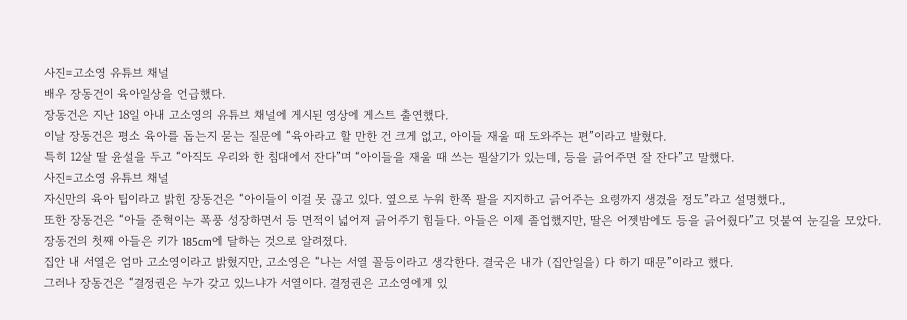사진=고소영 유튜브 채널
배우 장동건이 육아일상을 언급했다.
장동건은 지난 18일 아내 고소영의 유튜브 채널에 게시된 영상에 게스트 출연했다.
이날 장동건은 평소 육아를 돕는지 묻는 질문에 “육아라고 할 만한 건 크게 없고, 아이들 재울 때 도와주는 편”이라고 발혔다.
특히 12살 딸 윤설을 두고 “아직도 우리와 한 침대에서 잔다”며 “아이들을 재울 때 쓰는 필살기가 있는데, 등을 긁어주면 잘 잔다”고 말했다.
사진=고소영 유튜브 채널
자신만의 육아 팁이라고 밝힌 장동건은 “아이들이 이걸 못 끊고 있다. 옆으로 누워 한쪽 팔을 지지하고 긁어주는 요령까지 생겼을 정도”라고 설명했다.,
또한 장동건은 “아들 준혁이는 폭풍 성장하면서 등 면적이 넓어져 긁어주기 힘들다. 아들은 이제 졸업했지만, 딸은 어젯밤에도 등을 긁어줬다”고 덧붙여 눈길을 모았다. 장동건의 첫째 아들은 키가 185cm에 달하는 것으로 알려졌다.
집안 내 서열은 엄마 고소영이라고 밝혔지만, 고소영은 “나는 서열 꼴등이라고 생각한다. 결국은 내가 (집안일을) 다 하기 때문”이라고 했다.
그러나 장동건은 “결정권은 누가 갖고 있느냐가 서열이다. 결정권은 고소영에게 있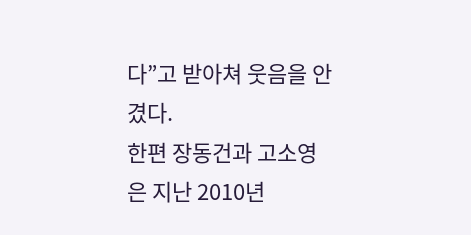다”고 받아쳐 웃음을 안겼다.
한편 장동건과 고소영은 지난 2010년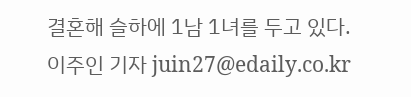결혼해 슬하에 1남 1녀를 두고 있다.
이주인 기자 juin27@edaily.co.kr